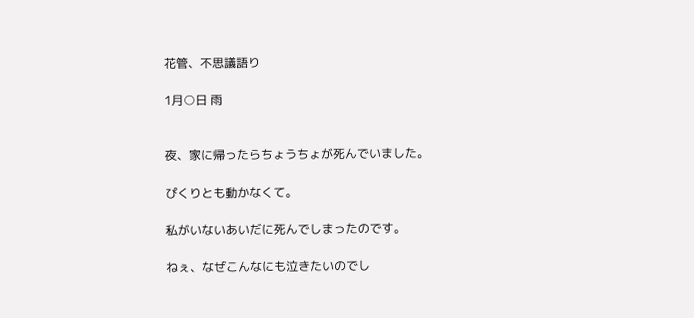花管、不思議語り

1月○日 雨


夜、家に帰ったらちょうちょが死んでいました。

ぴくりとも動かなくて。

私がいないあいだに死んでしまったのです。

ねぇ、なぜこんなにも泣きたいのでし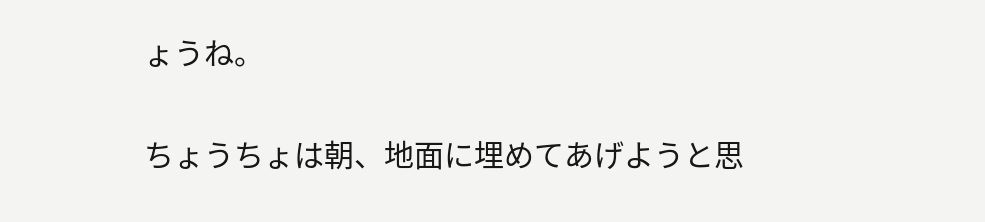ょうね。

ちょうちょは朝、地面に埋めてあげようと思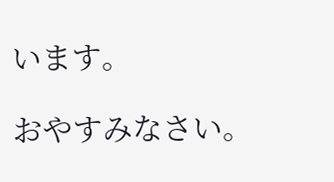います。

おやすみなさい。